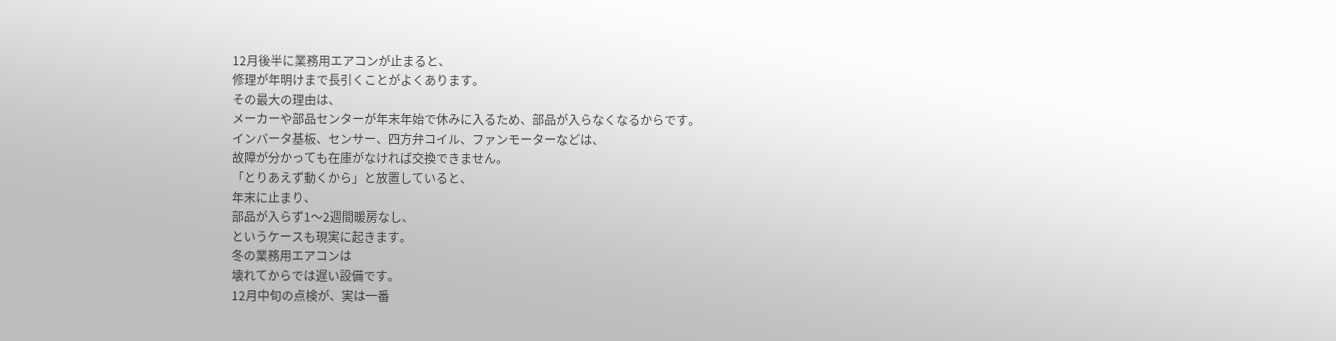12月後半に業務用エアコンが止まると、
修理が年明けまで長引くことがよくあります。
その最大の理由は、
メーカーや部品センターが年末年始で休みに入るため、部品が入らなくなるからです。
インバータ基板、センサー、四方弁コイル、ファンモーターなどは、
故障が分かっても在庫がなければ交換できません。
「とりあえず動くから」と放置していると、
年末に止まり、
部品が入らず1〜2週間暖房なし、
というケースも現実に起きます。
冬の業務用エアコンは
壊れてからでは遅い設備です。
12月中旬の点検が、実は一番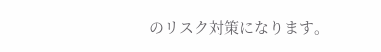のリスク対策になります。